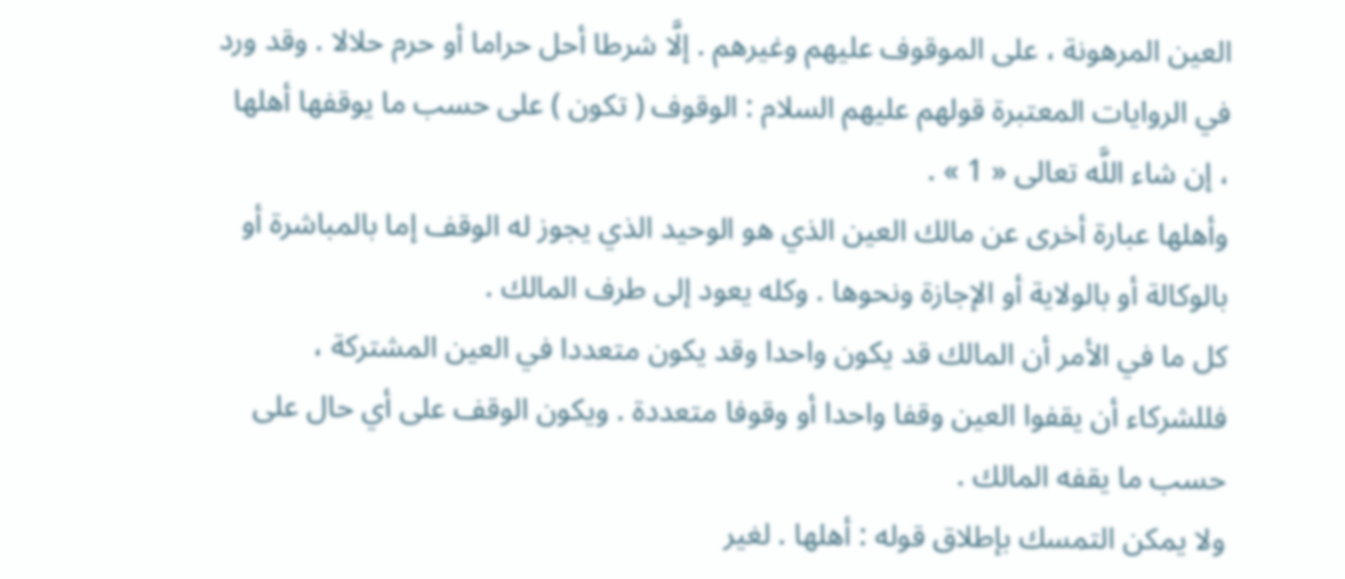العين المرهونة ، على الموقوف عليهم وغيرهم . إلَّا شرطا أحل حراما أو حرم حلالا . وقد ورد في الروايات المعتبرة قولهم عليهم السلام : الوقوف ( تكون ) على حسب ما يوقفها أهلها ، إن شاء اللَّه تعالى « 1 » .
وأهلها عبارة أخرى عن مالك العين الذي هو الوحيد الذي يجوز له الوقف إما بالمباشرة أو بالوكالة أو بالولاية أو الإجازة ونحوها . وكله يعود إلى طرف المالك .
كل ما في الأمر أن المالك قد يكون واحدا وقد يكون متعددا في العين المشتركة ، فللشركاء أن يقفوا العين وقفا واحدا أو وقوفا متعددة . ويكون الوقف على أي حال على حسب ما يقفه المالك .
ولا يمكن التمسك بإطلاق قوله : أهلها . لغير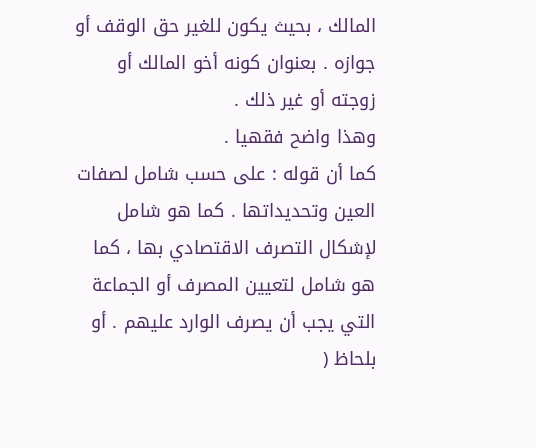المالك ، بحيث يكون للغير حق الوقف أو جوازه . بعنوان كونه أخو المالك أو زوجته أو غير ذلك .
وهذا واضح فقهيا .
كما أن قوله : على حسب شامل لصفات العين وتحديداتها . كما هو شامل لإشكال التصرف الاقتصادي بها ، كما هو شامل لتعيين المصرف أو الجماعة التي يجب أن يصرف الوارد عليهم . أو بلحاظ (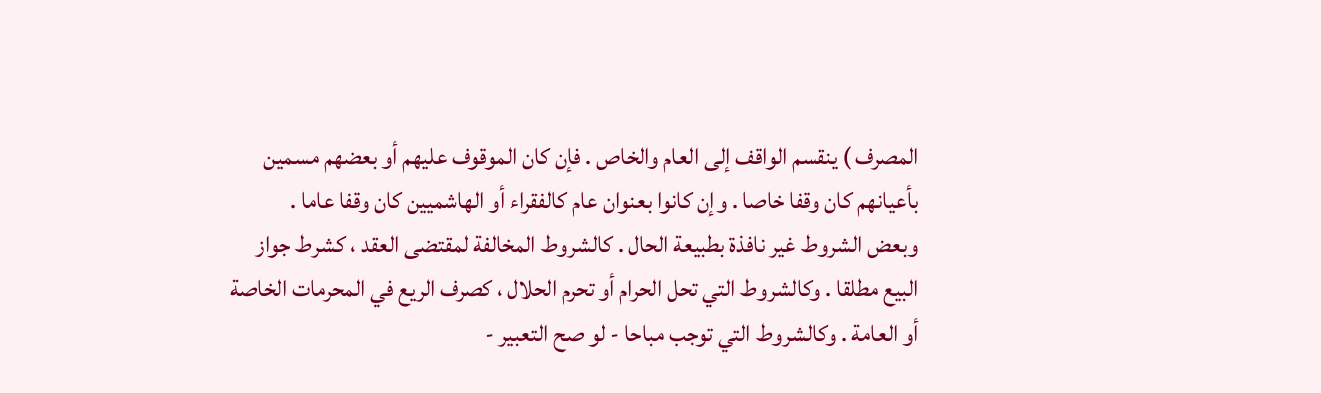المصرف ) ينقسم الواقف إلى العام والخاص . فإن كان الموقوف عليهم أو بعضهم مسمين بأعيانهم كان وقفا خاصا . وإن كانوا بعنوان عام كالفقراء أو الهاشميين كان وقفا عاما .
وبعض الشروط غير نافذة بطبيعة الحال . كالشروط المخالفة لمقتضى العقد ، كشرط جواز البيع مطلقا . وكالشروط التي تحل الحرام أو تحرم الحلال ، كصرف الريع في المحرمات الخاصة أو العامة . وكالشروط التي توجب مباحا - لو صح التعبير -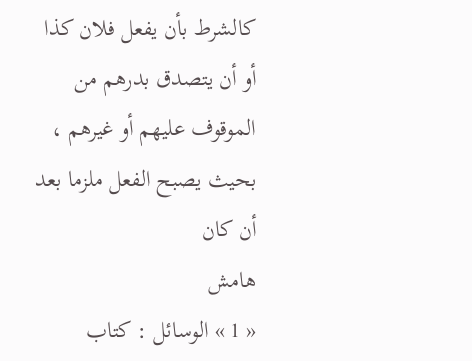كالشرط بأن يفعل فلان كذا أو أن يتصدق بدرهم من الموقوف عليهم أو غيرهم ، بحيث يصبح الفعل ملزما بعد أن كان
هامش
« 1 » الوسائل : كتاب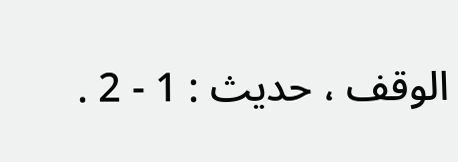الوقف ، حديث : 1 - 2 .